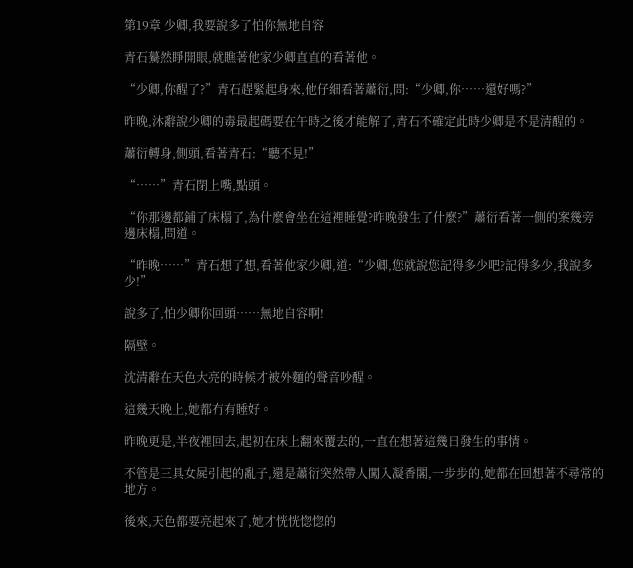第19章 少卿,我要說多了怕你無地自容

青石驀然睜開眼,就瞧著他家少卿直直的看著他。

“少卿,你醒了?”青石趕緊起身來,他仔細看著蕭衍,問:“少卿,你……還好嗎?”

昨晚,沐辭說少卿的毒最起碼要在午時之後才能解了,青石不確定此時少卿是不是清醒的。

蕭衍轉身,側頭,看著青石:“聽不見!”

“……”青石閉上嘴,點頭。

“你那邊都鋪了床榻了,為什麼會坐在這裡睡覺?昨晚發生了什麼?”蕭衍看著一側的案幾旁邊床榻,問道。

“昨晚……”青石想了想,看著他家少卿,道:“少卿,您就說您記得多少吧?記得多少,我說多少!”

說多了,怕少卿你回頭……無地自容啊!

隔壁。

沈清辭在天色大亮的時候才被外麵的聲音吵醒。

這幾天晚上,她都冇有睡好。

昨晚更是,半夜裡回去,起初在床上翻來覆去的,一直在想著這幾日發生的事情。

不管是三具女屍引起的亂子,還是蕭衍突然帶人闖入凝香閣,一步步的,她都在回想著不尋常的地方。

後來,天色都要亮起來了,她才恍恍惚惚的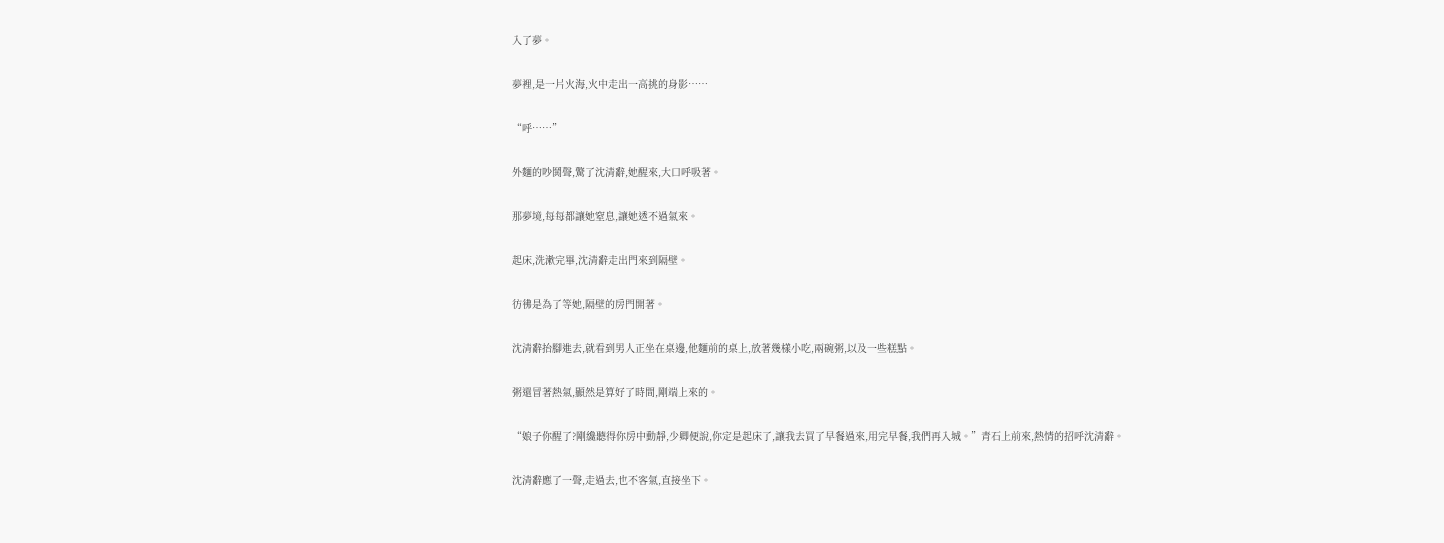入了夢。

夢裡,是一片火海,火中走出一高挑的身影……

“呼……”

外麵的吵鬨聲,驚了沈清辭,她醒來,大口呼吸著。

那夢境,每每都讓她窒息,讓她透不過氣來。

起床,洗漱完畢,沈清辭走出門來到隔壁。

彷彿是為了等她,隔壁的房門開著。

沈清辭抬腳進去,就看到男人正坐在桌邊,他麵前的桌上,放著幾樣小吃,兩碗粥,以及一些糕點。

粥還冒著熱氣,顯然是算好了時間,剛端上來的。

“娘子你醒了?剛纔聽得你房中動靜,少卿便說,你定是起床了,讓我去買了早餐過來,用完早餐,我們再入城。”青石上前來,熱情的招呼沈清辭。

沈清辭應了一聲,走過去,也不客氣,直接坐下。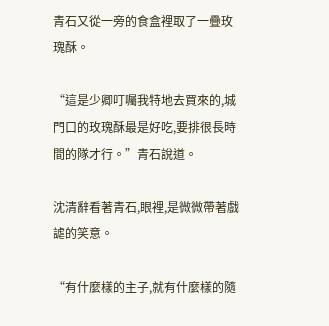青石又從一旁的食盒裡取了一疊玫瑰酥。

“這是少卿叮囑我特地去買來的,城門口的玫瑰酥最是好吃,要排很長時間的隊才行。”青石說道。

沈清辭看著青石,眼裡,是微微帶著戲謔的笑意。

“有什麼樣的主子,就有什麼樣的隨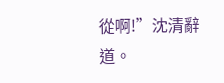從啊!”沈清辭道。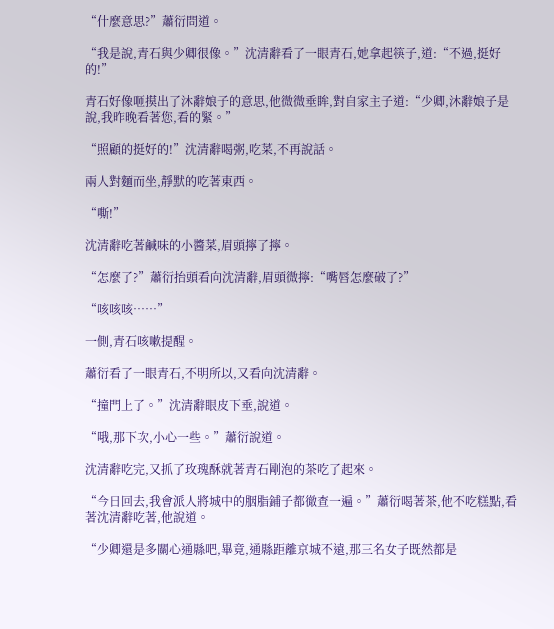“什麼意思?”蕭衍問道。

“我是說,青石與少卿很像。”沈清辭看了一眼青石,她拿起筷子,道:“不過,挺好的!”

青石好像咂摸出了沐辭娘子的意思,他微微垂眸,對自家主子道:“少卿,沐辭娘子是說,我昨晚看著您,看的緊。”

“照顧的挺好的!”沈清辭喝粥,吃菜,不再說話。

兩人對麵而坐,靜默的吃著東西。

“嘶!”

沈清辭吃著鹹味的小醬菜,眉頭擰了擰。

“怎麼了?”蕭衍抬頭看向沈清辭,眉頭微擰:“嘴唇怎麼破了?”

“咳咳咳……”

一側,青石咳嗽提醒。

蕭衍看了一眼青石,不明所以,又看向沈清辭。

“撞門上了。”沈清辭眼皮下垂,說道。

“哦,那下次,小心一些。”蕭衍說道。

沈清辭吃完,又抓了玫瑰酥就著青石剛泡的茶吃了起來。

“今日回去,我會派人將城中的胭脂鋪子都徹查一遍。”蕭衍喝著茶,他不吃糕點,看著沈清辭吃著,他說道。

“少卿還是多關心通縣吧,畢竟,通縣距離京城不遠,那三名女子既然都是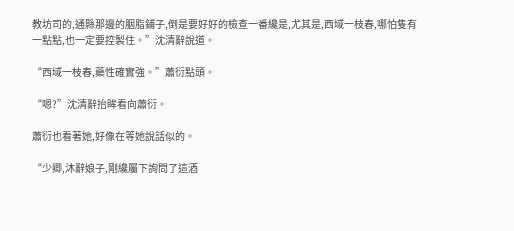教坊司的,通縣那邊的胭脂鋪子,倒是要好好的檢查一番纔是,尤其是,西域一枝春,哪怕隻有一點點,也一定要控製住。”沈清辭說道。

“西域一枝春,藥性確實強。”蕭衍點頭。

“嗯?”沈清辭抬眸看向蕭衍。

蕭衍也看著她,好像在等她說話似的。

“少卿,沐辭娘子,剛纔屬下詢問了這酒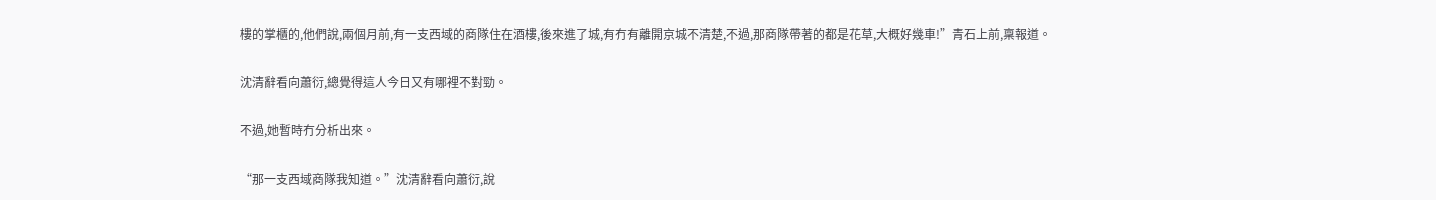樓的掌櫃的,他們說,兩個月前,有一支西域的商隊住在酒樓,後來進了城,有冇有離開京城不清楚,不過,那商隊帶著的都是花草,大概好幾車!”青石上前,稟報道。

沈清辭看向蕭衍,總覺得這人今日又有哪裡不對勁。

不過,她暫時冇分析出來。

“那一支西域商隊我知道。”沈清辭看向蕭衍,說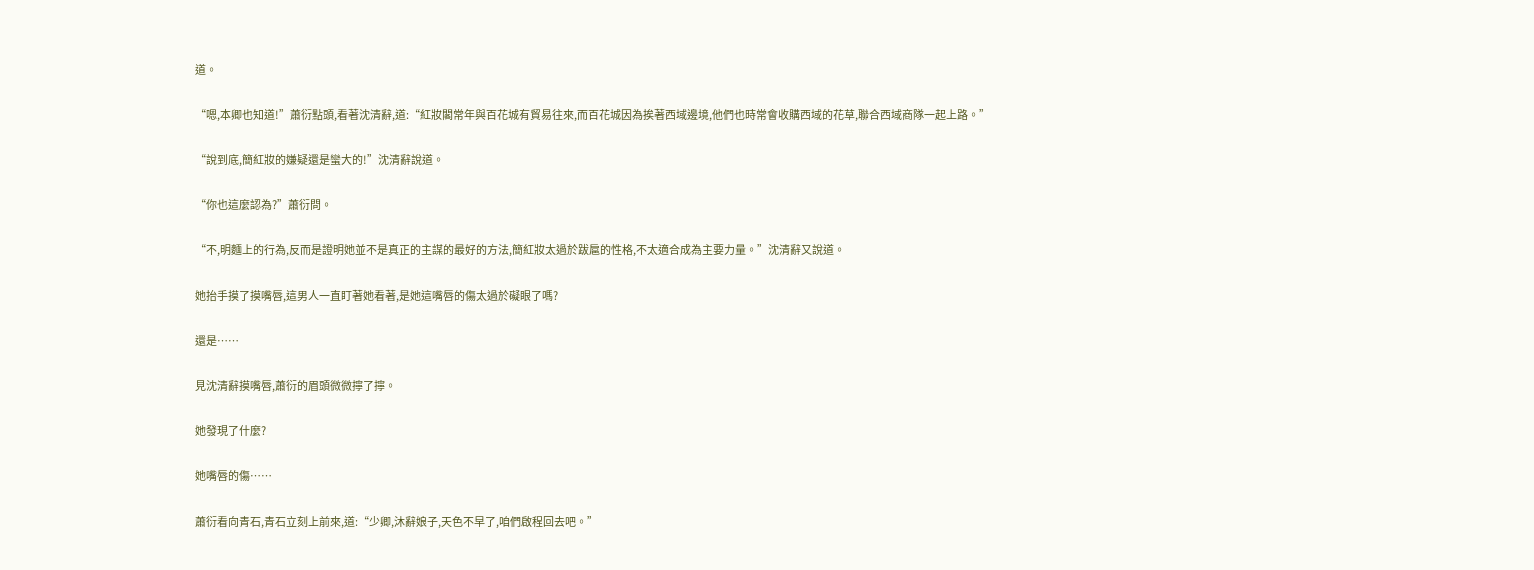道。

“嗯,本卿也知道!”蕭衍點頭,看著沈清辭,道:“紅妝閣常年與百花城有貿易往來,而百花城因為挨著西域邊境,他們也時常會收購西域的花草,聯合西域商隊一起上路。”

“說到底,簡紅妝的嫌疑還是蠻大的!”沈清辭說道。

“你也這麼認為?”蕭衍問。

“不,明麵上的行為,反而是證明她並不是真正的主謀的最好的方法,簡紅妝太過於跋扈的性格,不太適合成為主要力量。”沈清辭又說道。

她抬手摸了摸嘴唇,這男人一直盯著她看著,是她這嘴唇的傷太過於礙眼了嗎?

還是……

見沈清辭摸嘴唇,蕭衍的眉頭微微擰了擰。

她發現了什麼?

她嘴唇的傷……

蕭衍看向青石,青石立刻上前來,道:“少卿,沐辭娘子,天色不早了,咱們啟程回去吧。”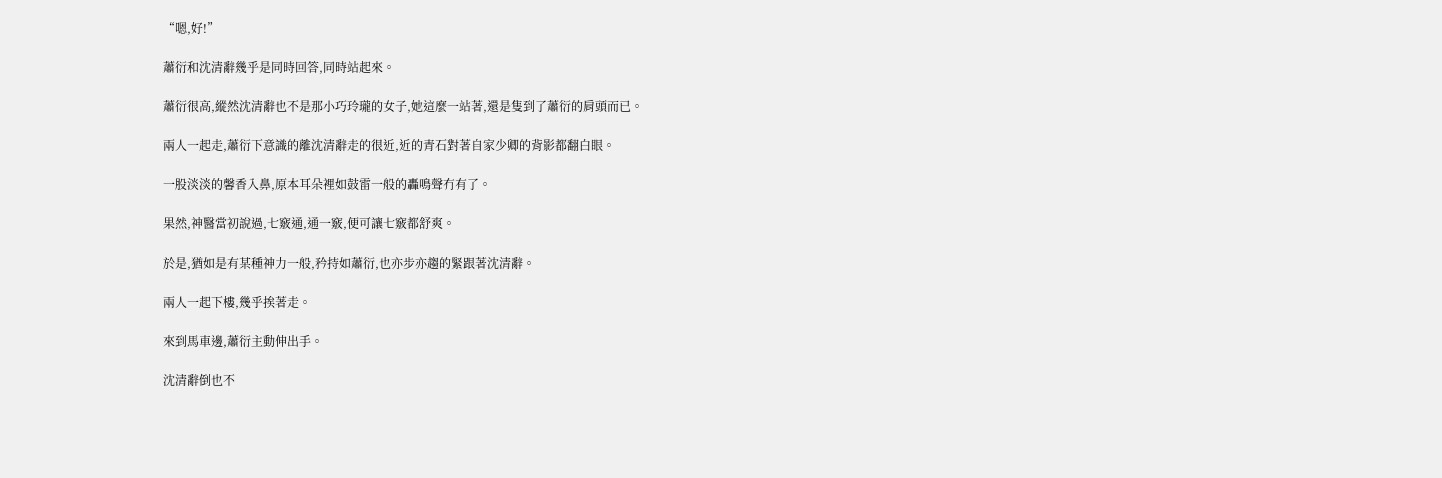“嗯,好!”

蕭衍和沈清辭幾乎是同時回答,同時站起來。

蕭衍很高,縱然沈清辭也不是那小巧玲瓏的女子,她這麼一站著,還是隻到了蕭衍的肩頭而已。

兩人一起走,蕭衍下意識的離沈清辭走的很近,近的青石對著自家少卿的背影都翻白眼。

一股淡淡的馨香入鼻,原本耳朵裡如鼓雷一般的轟鳴聲冇有了。

果然,神醫當初說過,七竅通,通一竅,便可讓七竅都舒爽。

於是,猶如是有某種神力一般,矜持如蕭衍,也亦步亦趨的緊跟著沈清辭。

兩人一起下樓,幾乎挨著走。

來到馬車邊,蕭衍主動伸出手。

沈清辭倒也不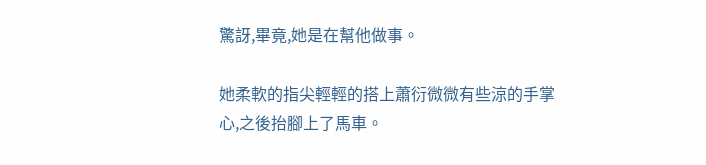驚訝,畢竟,她是在幫他做事。

她柔軟的指尖輕輕的搭上蕭衍微微有些涼的手掌心,之後抬腳上了馬車。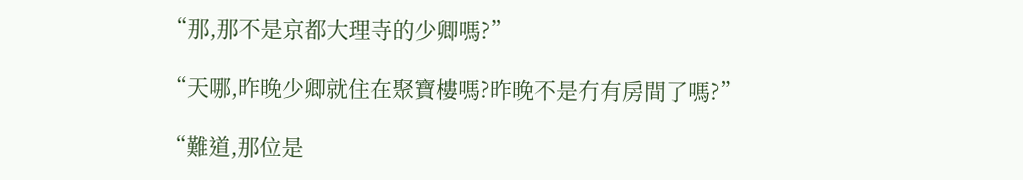“那,那不是京都大理寺的少卿嗎?”

“天哪,昨晚少卿就住在聚寶樓嗎?昨晚不是冇有房間了嗎?”

“難道,那位是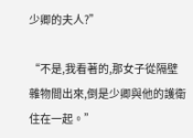少卿的夫人?”

“不是,我看著的,那女子從隔壁雜物間出來,倒是少卿與他的護衛住在一起。”